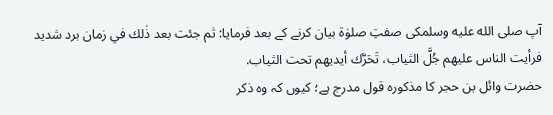آپ صلى الله عليه وسلمکی صفتِ صلوٰۃ بیان کرنے کے بعد فرمایا: ثم جئت بعد ذٰلك في زمان برد شدید فرأیت الناس علیھم جُلَّ الثیاب، تَحَرَّك أیدیھم تحت الثیاب.
حضرت وائل بن حجر کا مذکورہ قول مدرج ہے؛ کیوں کہ وہ ذکر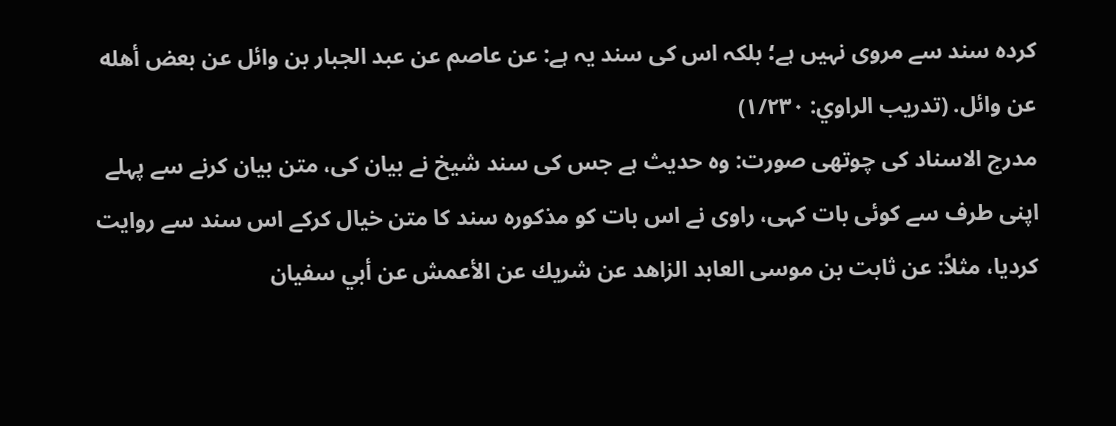کردہ سند سے مروی نہیں ہے؛ بلکہ اس کی سند یہ ہے: عن عاصم عن عبد الجبار بن وائل عن بعض أھله عن وائل. (تدریب الراوي: ۱/۲۳۰)
مدرج الاسناد کی چوتھی صورت: وہ حدیث ہے جس کی سند شیخ نے بیان کی، متن بیان کرنے سے پہلے اپنی طرف سے کوئی بات کہی، راوی نے اس بات کو مذکورہ سند کا متن خیال کرکے اس سند سے روایت کردیا، مثلاً: عن ثابت بن موسی العابد الزاھد عن شریك عن الأعمش عن أبي سفیان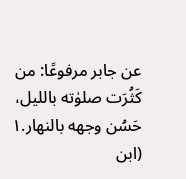عن جابر مرفوعًا: من کَثُرَت صلوٰته باللیل، حَسُن وجھه بالنھار.۱
(ابن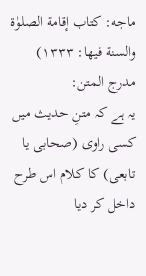ماجه: کتاب إقامة الصلوٰة والسنة فیھا: ۱۳۳۳)
مدرج المتن:
یہ ہے کہ متنِ حدیث میں کسی راوی (صحابی یا تابعی) کا کلام اس طرح داخل کر دیا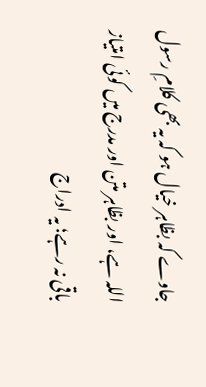جاوے کہ بظاہر خیال ہو کہ یہ بھی کلامِ رسول اللہ ہے، اور بظاہر متن اور مدرج میں کوئی امتیاز باقی نہ رہے؛ یہ ادراج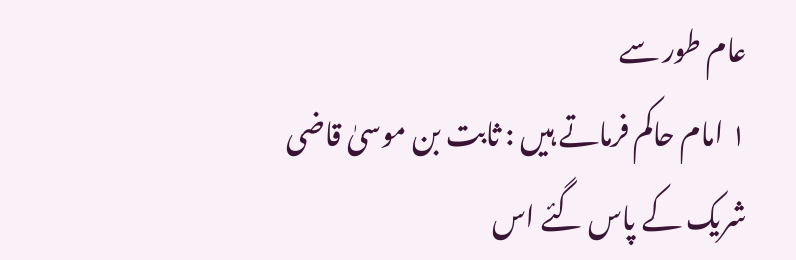عام طور سے
۱ امام حاکم فرماتے ہیں : ثابت بن موسیٰ قاضی شریک کے پاس گئے اس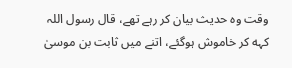وقت وہ حدیث بیان کر رہے تھے، قال رسول اللہ کہه کر خاموش ہوگئے، اتنے میں ثابت بن موسیٰ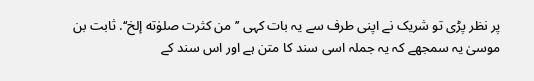پر نظر پڑی تو شریک نے اپنی طرف سے یہ بات کہی ’’من کثرت صلوٰته إلخ‘‘. ثابت بن موسیٰ یہ سمجھے کہ یہ جملہ اسی سند کا متن ہے اور اس سند کے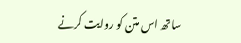ساتھ اس متن کو روایت کرنے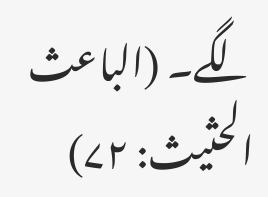لگے۔ (الباعث الحثیث: ۷۲)